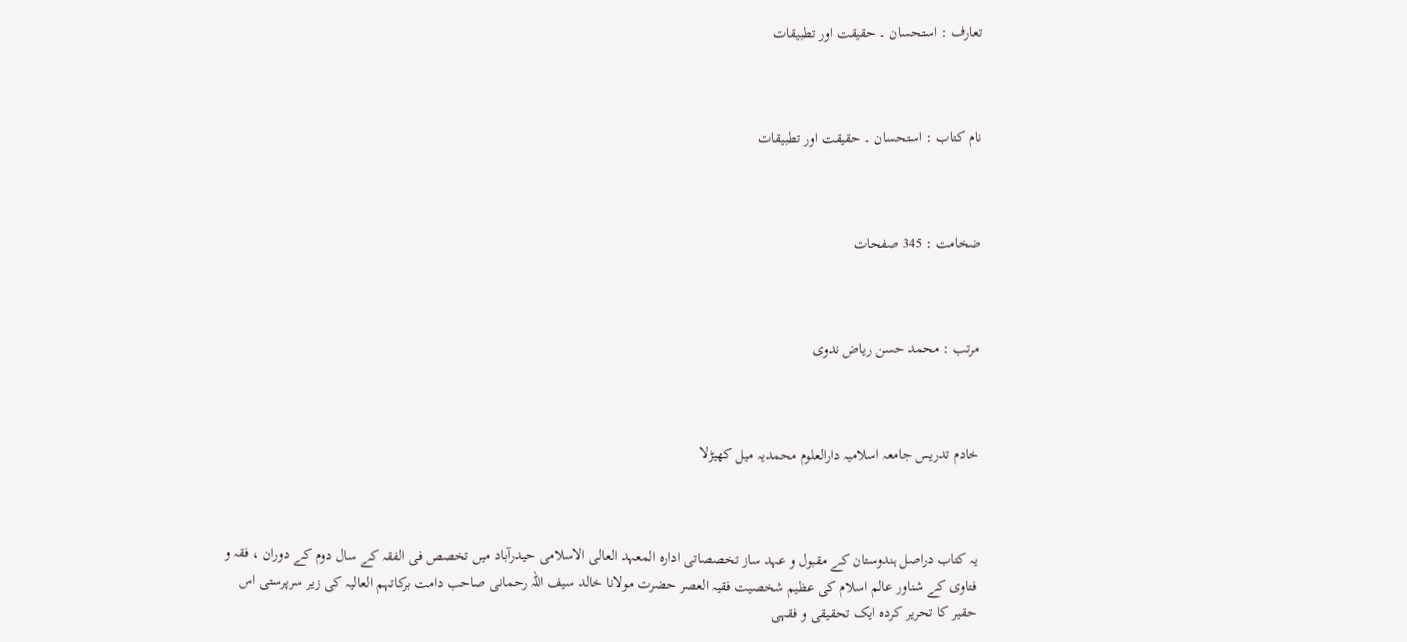تعارف : استحسان ۔ حقیقت اور تطبیقات



نام کتاب : استحسان ۔ حقیقت اور تطبیقات



ضخامت : 345 صفحات



مرتب : محمد حسن ریاض ندوی



خادم تدریس جامعہ اسلامیہ دارالعلوم محمدیہ میل کھیڑلا



یہ کتاب دراصل ہندوستان کے مقبول و عہد ساز تخصصاتی ادارہ المعہد العالی الاسلامی حیدرآباد میں تخصص فی الفقہ کے سال دوم کے دوران ، فقہ و فتاوی کے شناور عالم اسلام کی عظیم شخصیت فقیہ العصر حضرت مولانا خالد سیف اللہ رحمانی صاحب دامت برکاتہم العالیہ کی زیر سرپرستی اس حقیر کا تحریر کردہ ایک تحقیقی و فقہی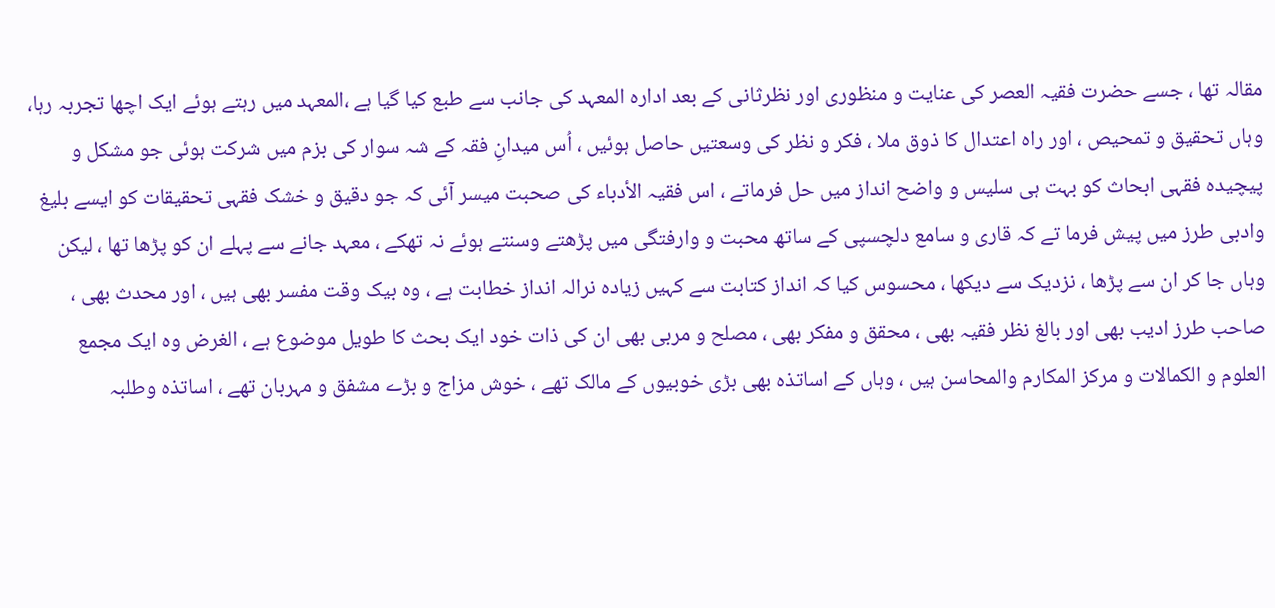مقالہ تھا ، جسے حضرت فقیہ العصر کی عنایت و منظوری اور نظرثانی کے بعد ادارہ المعہد کی جانب سے طبع کیا گیا ہے ،المعہد میں رہتے ہوئے ایک اچھا تجربہ رہا، وہاں تحقیق و تمحیص ، اور راہ اعتدال کا ذوق ملا ، فکر و نظر کی وسعتیں حاصل ہوئیں ، اُس میدانِ فقہ کے شہ سوار کی بزم میں شرکت ہوئی جو مشکل و پیچیدہ فقہی ابحاث کو بہت ہی سلیس و واضح انداز میں حل فرماتے ، اس فقیہ الأدباء کی صحبت میسر آئی کہ جو دقیق و خشک فقہی تحقیقات کو ایسے بلیغ وادبی طرز میں پیش فرما تے کہ قاری و سامع دلچسپی کے ساتھ محبت و وارفتگی میں پڑھتے وسنتے ہوئے نہ تھکے ، معہد جانے سے پہلے ان کو پڑھا تھا ، لیکن وہاں جا کر ان سے پڑھا ، نزدیک سے دیکھا ، محسوس کیا کہ انداز کتابت سے کہیں زیادہ نرالہ انداز خطابت ہے ، وہ بیک وقت مفسر بھی ہیں ، اور محدث بھی ، صاحب طرز ادیب بھی اور بالغ نظر فقیہ بھی ، محقق و مفکر بھی ، مصلح و مربی بھی ان کی ذات خود ایک بحث کا طویل موضوع ہے ، الغرض وہ ایک مجمع العلوم و الکمالات و مرکز المکارم والمحاسن ہیں ، وہاں کے اساتذہ بھی بڑی خوبیوں کے مالک تھے ، خوش مزاج و بڑے مشفق و مہربان تھے ، اساتذہ وطلبہ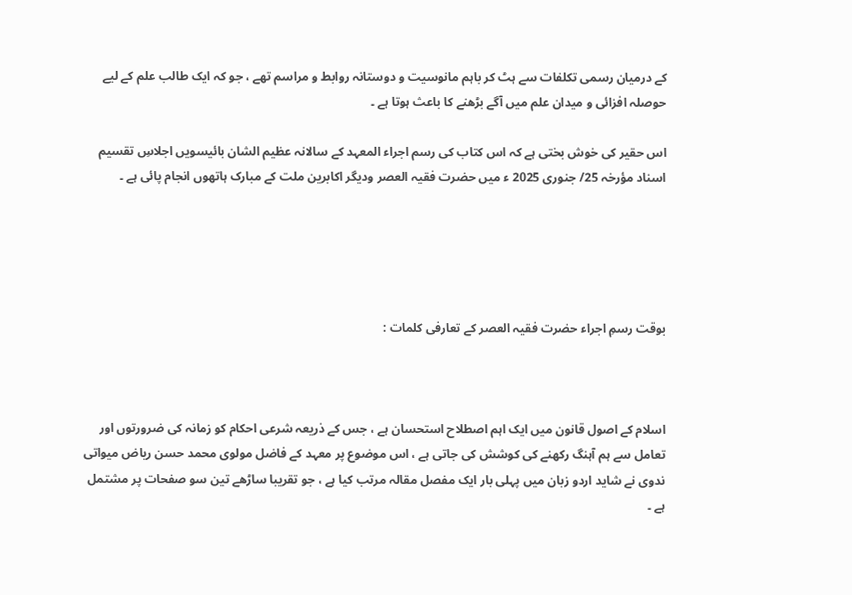کے درمیان رسمی تکلفات سے ہٹ کر باہم مانوسیت و دوستانہ روابط و مراسم تھے ، جو کہ ایک طالب علم کے لیے حوصلہ افزائی و میدان علم میں آگے بڑھنے کا باعث ہوتا ہے ۔

اس حقیر کی خوش بختی ہے کہ اس کتاب کی رسم اجراء المعہد کے سالانہ عظیم الشان بائیسویں اجلاسِ تقسیم اسناد مؤرخہ 25/ جنوری 2025 ء میں حضرت فقیہ العصر ودیگر اکابرین ملت کے مبارک ہاتھوں انجام پائی ہے ۔





بوقت رسمِ اجراء حضرت فقیہ العصر کے تعارفی کلمات :



اسلام کے اصول قانون میں ایک اہم اصطلاح استحسان ہے ، جس کے ذریعہ شرعی احکام کو زمانہ کی ضرورتوں اور تعامل سے ہم آہنگ رکھنے کی کوشش کی جاتی ہے ، اس موضوع پر معہد کے فاضل مولوی محمد حسن ریاض میواتی ندوی نے شاید اردو زبان میں پہلی بار ایک مفصل مقالہ مرتب کیا ہے ، جو تقریبا ساڑھے تین سو صفحات پر مشتمل ہے ۔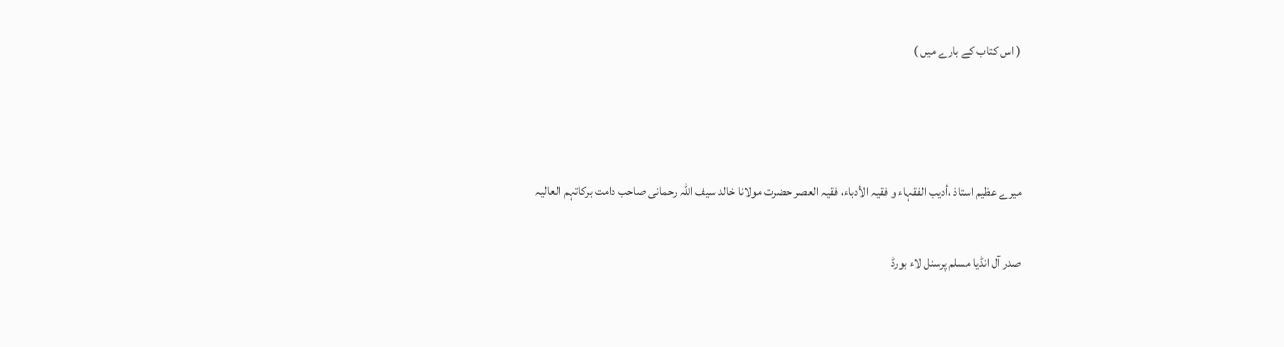( اس کتاب کے بارے میں )



میرے عظیم استاذ ،أدیب الفقہاء و فقیہ الأدباء، فقیہ العصر حضرت مولانا خالد سیف اللہ رحمانی صاحب دامت برکاتہم العالیہ

صدر آل انڈیا مسلم پرسنل لاء بورڈ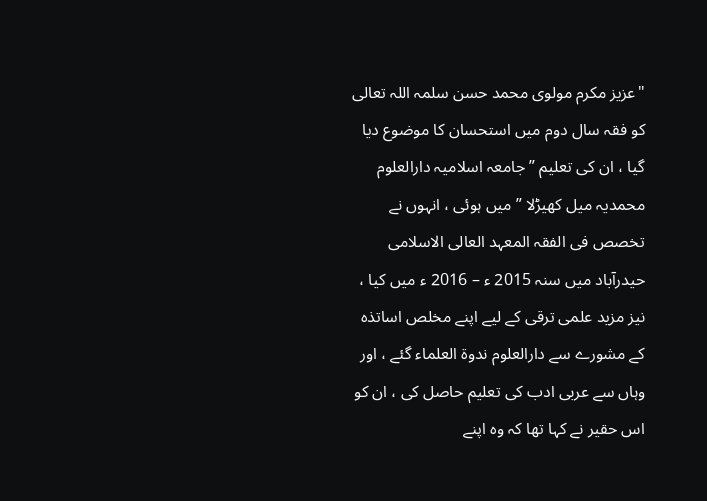"عزیز مکرم مولوی محمد حسن سلمہ اللہ تعالی کو فقہ سال دوم میں استحسان کا موضوع دیا گیا ، ان کی تعلیم ” جامعہ اسلامیہ دارالعلوم محمدیہ میل کھیڑلا ” میں ہوئی ، انہوں نے تخصص فی الفقہ المعہد العالی الاسلامی حیدرآباد میں سنہ 2015 ء – 2016 ء میں کیا ، نیز مزید علمی ترقی کے لیے اپنے مخلص اساتذہ کے مشورے سے دارالعلوم ندوۃ العلماء گئے ، اور وہاں سے عربی ادب کی تعلیم حاصل کی ، ان کو اس حقیر نے کہا تھا کہ وہ اپنے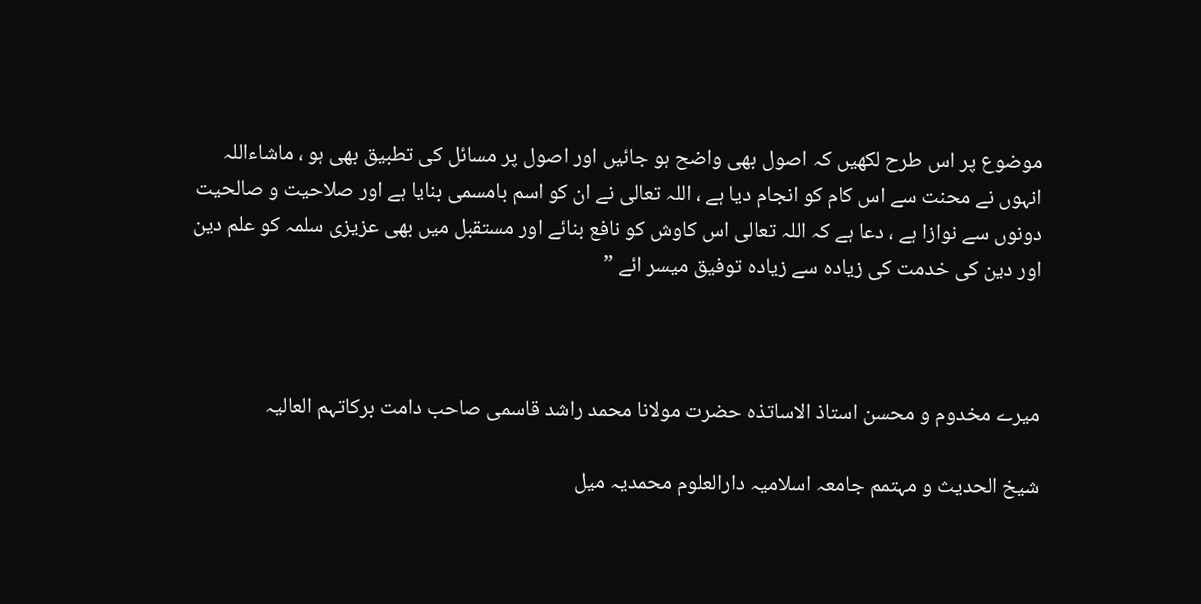موضوع پر اس طرح لکھیں کہ اصول بھی واضح ہو جائیں اور اصول پر مسائل کی تطبیق بھی ہو ، ماشاءاللہ انہوں نے محنت سے اس کام کو انجام دیا ہے ، اللہ تعالی نے ان کو اسم بامسمی بنایا ہے اور صلاحیت و صالحیت دونوں سے نوازا ہے ، دعا ہے کہ اللہ تعالی اس کاوش کو نافع بنائے اور مستقبل میں بھی عزیزی سلمہ کو علم دین اور دین کی خدمت کی زیادہ سے زیادہ توفیق میسر ائے ”



میرے مخدوم و محسن استاذ الاساتذہ حضرت مولانا محمد راشد قاسمی صاحب دامت برکاتہم العالیہ

شیخ الحدیث و مہتمم جامعہ اسلامیہ دارالعلوم محمدیہ میل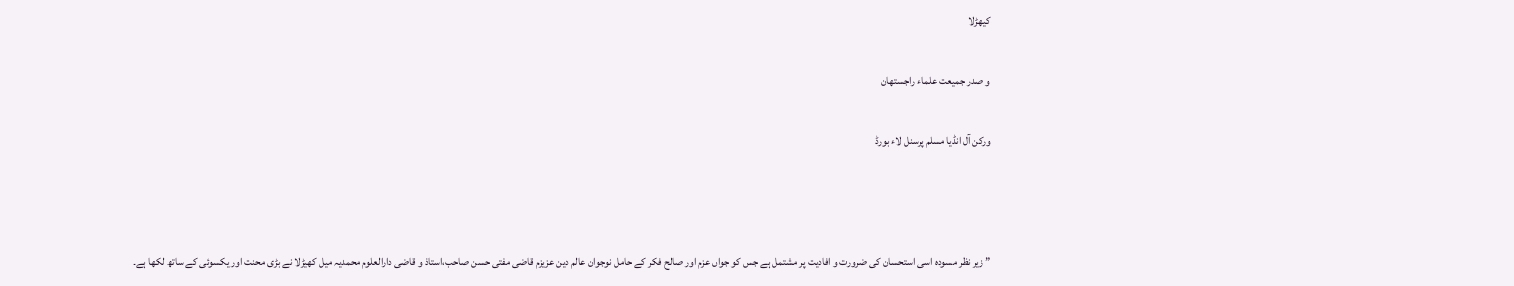کیھڑلا

و صدر جمیعت علماء راجستھان

ورکن آل انڈیا مسلم پرسنل لاء بورڈ



” زیر نظر مسودہ اسی استحسان کی ضرورت و افادیت پر مشتمل ہے جس کو جواں عزم اور صالح فکر کے حامل نوجوان عالم دین عزیزم قاضی مفتی حسن صاحب،استاذ و قاضی دارالعلوم محمدیہ میل کھیڑلا نے بڑی محنت اور یکسوئی کے ساتھ لکھا ہے۔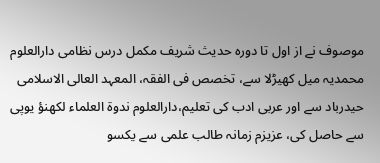موصوف نے از اول تا دورہ حدیث شریف مکمل درس نظامی دارالعلوم محمدیہ میل کھیڑلا سے، تخصص فی الفقہ، المعہد العالی الاسلامی حیدرباد سے اور عربی ادب کی تعلیم،دارالعلوم ندوۃ العلماء لکھنؤ یوپی سے حاصل کی، عزیزم زمانہ طالب علمی سے یکسو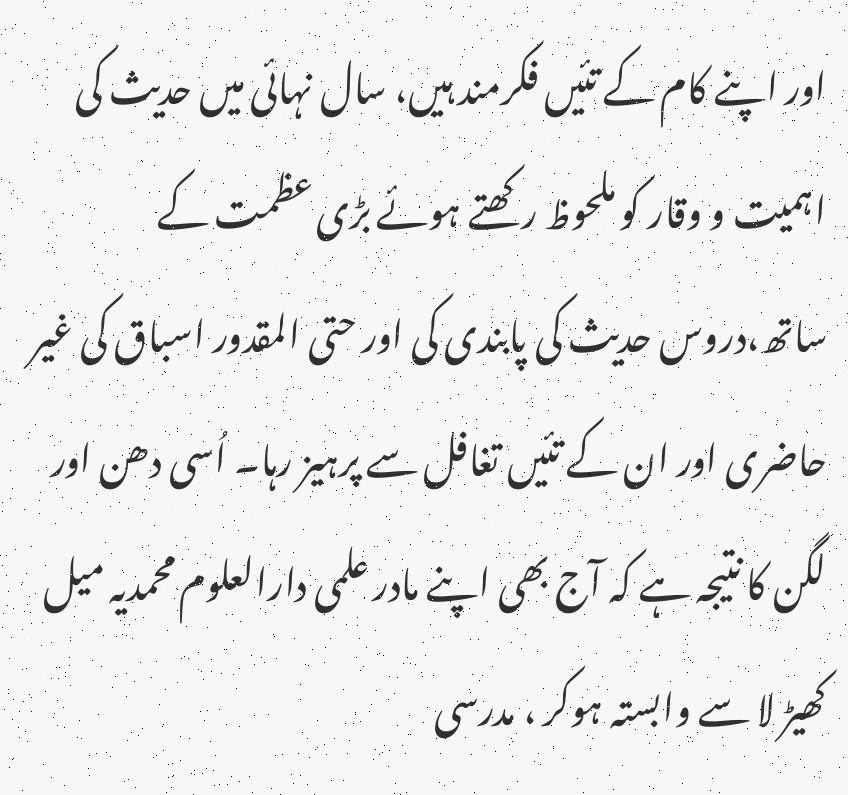اور اپنے کام کے تئیں فکرمند ہیں، سال نہائی میں حدیث کی اہمیت و وقار کو ملحوظ رکھتے ہوئے بڑی عظمت کے ساتھ،دروس حدیث کی پابندی کی اور حتی المقدور اسباق کی غیر حاضری اور ان کے تئیں تغافل سے پرہیز رہا۔ اُسی دھن اور لگن کا نتیجہ ہے کہ آج بھی اپنے مادر علمی دارالعلوم محمدیہ میل کھیڑ لا سے وابستہ ہوکر ، مدرسی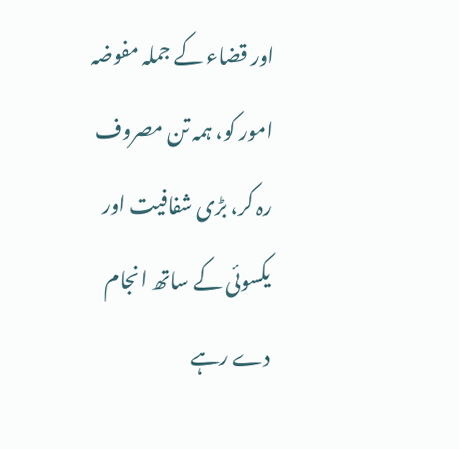اور قضاء کے جملہ مفوضہ امور کو، ہمہ تن مصروف رہ کر، بڑی شفافیت اور یکسوئی کے ساتھ انجام دے رہے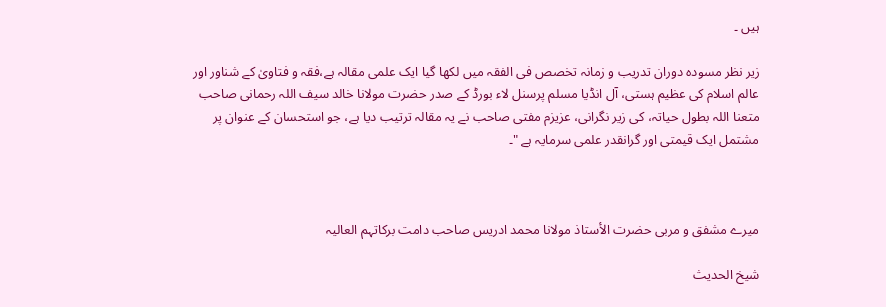ہیں ۔

زیر نظر مسودہ دوران تدریب و زمانہ تخصص فی الفقہ میں لکھا گیا ایک علمی مقالہ ہے،فقہ و فتاویٰ کے شناور اور عالم اسلام کی عظیم ہستی، آل انڈیا مسلم پرسنل لاء بورڈ کے صدر حضرت مولانا خالد سیف اللہ رحمانی صاحب متعنا اللہ بطول حیاتہ، کی زیر نگرانی، عزیزم مفتی صاحب نے یہ مقالہ ترتیب دیا ہے، جو استحسان کے عنوان پر مشتمل ایک قیمتی اور گرانقدر علمی سرمایہ ہے "۔



میرے مشفق و مربی حضرت الأستاذ مولانا محمد ادریس صاحب دامت برکاتہم العالیہ

شیخ الحدیث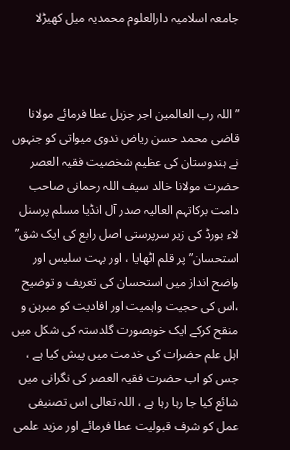جامعہ اسلامیہ دارالعلوم محمدیہ میل کھیڑلا



” اللہ رب العالمین اجر جزیل عطا فرمائے مولانا قاضی محمد حسن ریاض ندوی میواتی کو جنہوں نے ہندوستان کی عظیم شخصیت فقیہ العصر حضرت مولانا خالد سیف اللہ رحمانی صاحب دامت برکاتہم العالیہ صدر آل انڈیا مسلم پرسنل لاء بورڈ کی زیر سرپرستی اصل رابع کی ایک شق” استحسان” پر قلم اٹھایا ، اور بہت سلیس اور واضح انداز میں استحسان کی تعریف و توضیح ،اس کی حجیت واہمیت اور افادیت کو مبرہن و منقح کرکے ایک خوبصورت گلدستہ کی شکل میں اہل علم حضرات کی خدمت میں پیش کیا ہے ، جس کو اب حضرت فقیہ العصر کی نگرانی میں شائع کیا جا رہا رہا ہے ، اللہ تعالی اس تصنیفی عمل کو شرف قبولیت عطا فرمائے اور مزید علمی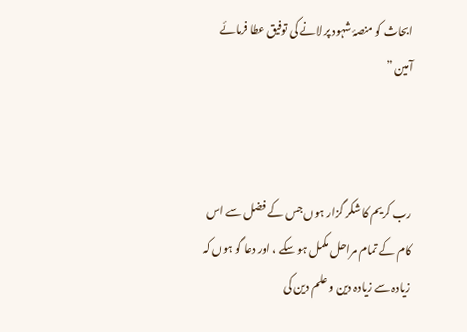ابحاث کو منصۂ شہود پر لانے کی توفیق عطا فرمائے آمین ”



رب کریم کا شکر گزار ہوں جس کے فضل سے اس کام کے تمام مراحل مکمل ہو سکے ، اور دعا گو ہوں کہ زیادہ سے زیادہ دین و علم دین کی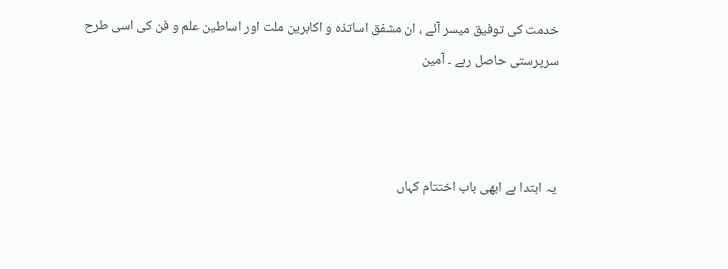خدمت کی توفیق میسر آئے ، ان مشفق اساتذہ و اکابرین ملت اور اساطین علم و فن کی اسی طرح سرپرستی حاصل رہے ۔ آمین



یہ ابتدا ہے ابھی باب اختتام کہاں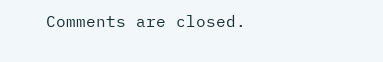Comments are closed.